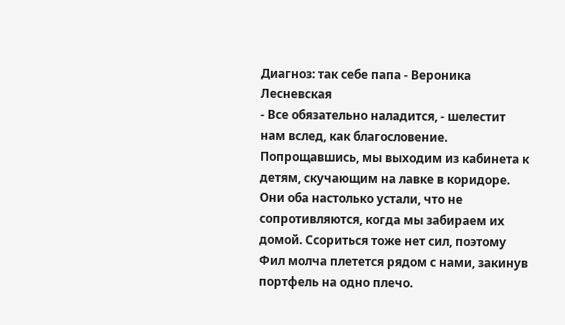Диагноз: так себе папа - Вероника Лесневская
- Все обязательно наладится, - шелестит нам вслед, как благословение.
Попрощавшись, мы выходим из кабинета к детям, скучающим на лавке в коридоре. Они оба настолько устали, что не сопротивляются, когда мы забираем их домой. Ссориться тоже нет сил, поэтому Фил молча плетется рядом с нами, закинув портфель на одно плечо.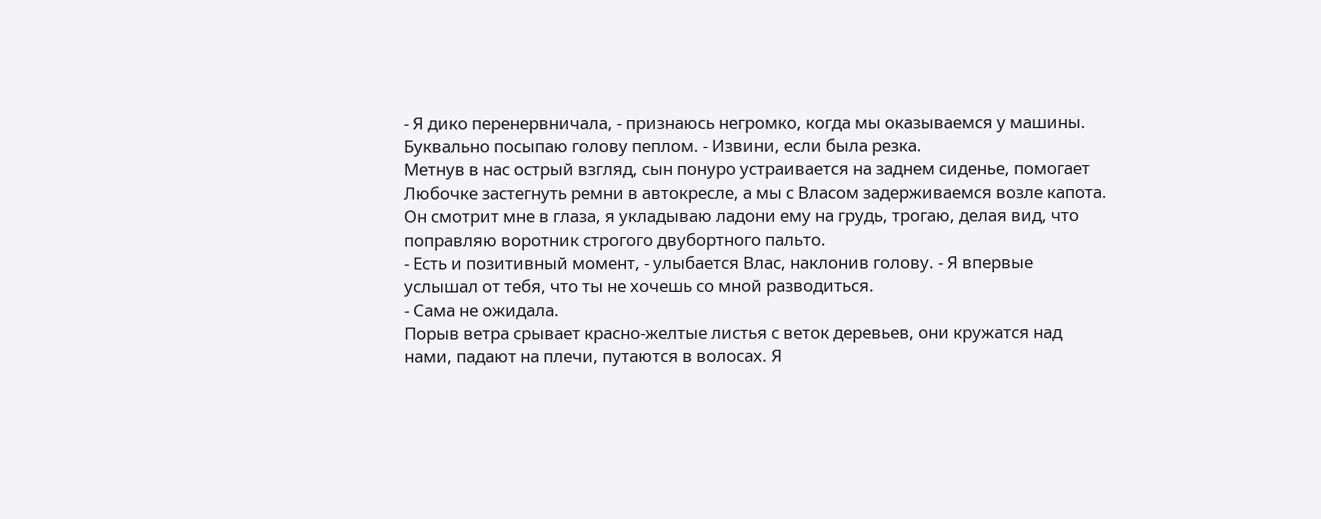- Я дико перенервничала, - признаюсь негромко, когда мы оказываемся у машины. Буквально посыпаю голову пеплом. - Извини, если была резка.
Метнув в нас острый взгляд, сын понуро устраивается на заднем сиденье, помогает Любочке застегнуть ремни в автокресле, а мы с Власом задерживаемся возле капота. Он смотрит мне в глаза, я укладываю ладони ему на грудь, трогаю, делая вид, что поправляю воротник строгого двубортного пальто.
- Есть и позитивный момент, - улыбается Влас, наклонив голову. - Я впервые услышал от тебя, что ты не хочешь со мной разводиться.
- Сама не ожидала.
Порыв ветра срывает красно-желтые листья с веток деревьев, они кружатся над нами, падают на плечи, путаются в волосах. Я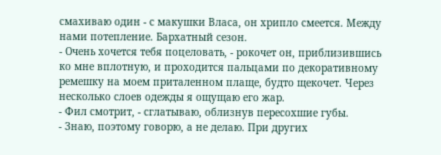смахиваю один - с макушки Власа, он хрипло смеется. Между нами потепление. Бархатный сезон.
- Очень хочется тебя поцеловать, - рокочет он, приблизившись ко мне вплотную, и проходится пальцами по декоративному ремешку на моем приталенном плаще, будто щекочет. Через несколько слоев одежды я ощущаю его жар.
- Фил смотрит, - сглатываю, облизнув пересохшие губы.
- Знаю, поэтому говорю, а не делаю. При других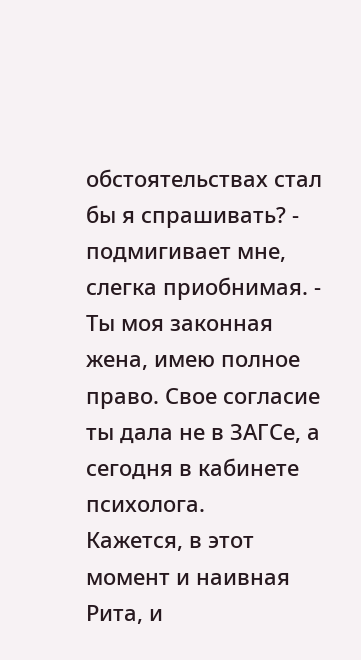обстоятельствах стал бы я спрашивать? - подмигивает мне, слегка приобнимая. - Ты моя законная жена, имею полное право. Свое согласие ты дала не в ЗАГСе, а сегодня в кабинете психолога.
Кажется, в этот момент и наивная Рита, и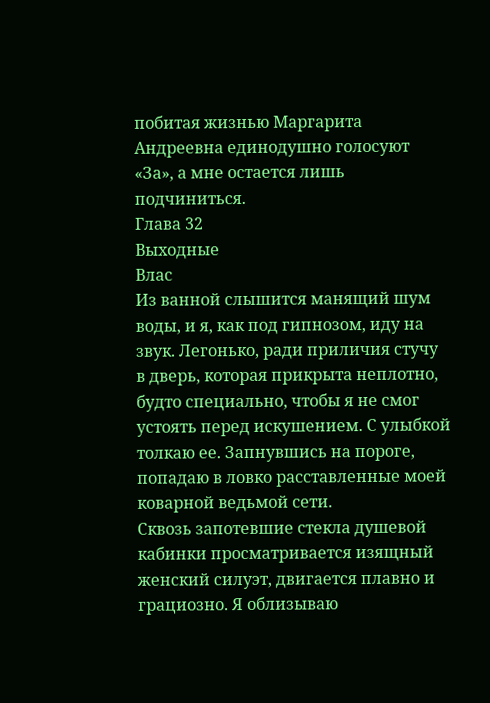побитая жизнью Маргарита Андреевна единодушно голосуют «За», а мне остается лишь подчиниться.
Глава 32
Выходные
Влас
Из ванной слышится манящий шум воды, и я, как под гипнозом, иду на звук. Легонько, ради приличия стучу в дверь, которая прикрыта неплотно, будто специально, чтобы я не смог устоять перед искушением. С улыбкой толкаю ее. Запнувшись на пороге, попадаю в ловко расставленные моей коварной ведьмой сети.
Сквозь запотевшие стекла душевой кабинки просматривается изящный женский силуэт, двигается плавно и грациозно. Я облизываю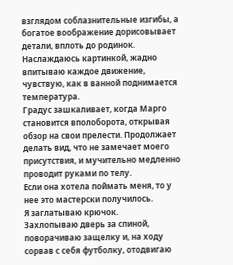взглядом соблазнительные изгибы, а богатое воображение дорисовывает детали, вплоть до родинок. Наслаждаюсь картинкой, жадно впитываю каждое движение, чувствую, как в ванной поднимается температура.
Градус зашкаливает, когда Марго становится вполоборота, открывая обзор на свои прелести. Продолжает делать вид, что не замечает моего присутствия, и мучительно медленно проводит руками по телу.
Если она хотела поймать меня, то у нее это мастерски получилось.
Я заглатываю крючок.
Захлопываю дверь за спиной, поворачиваю защелку и, на ходу сорвав с себя футболку, отодвигаю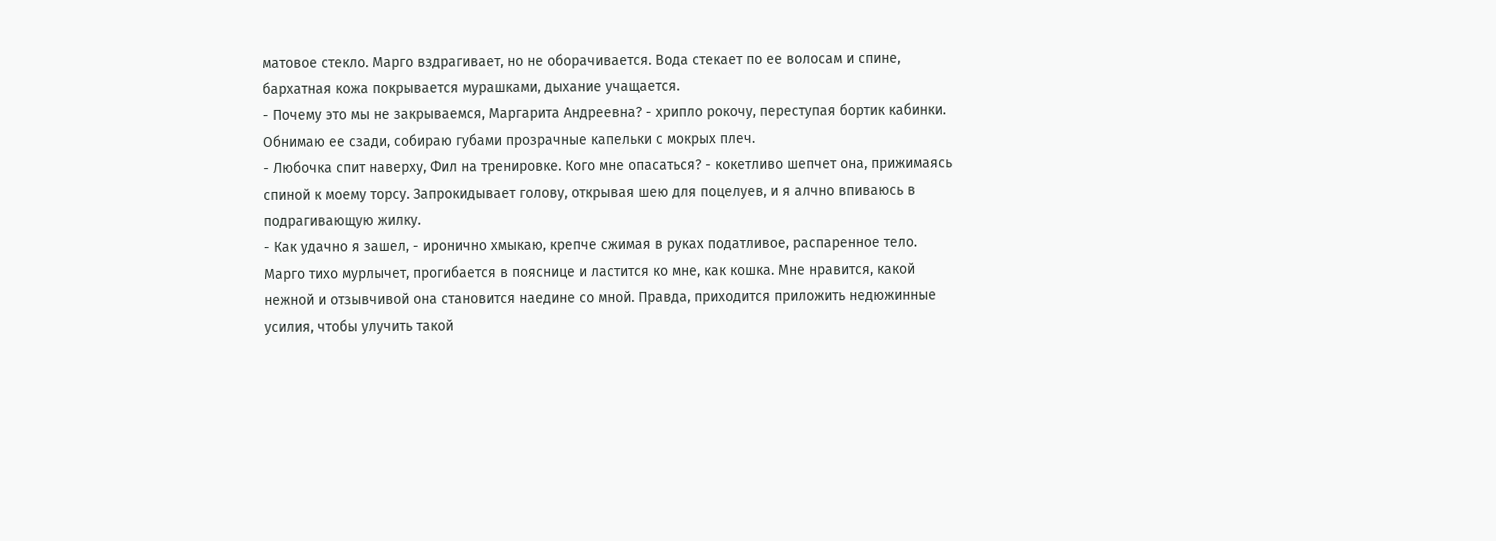матовое стекло. Марго вздрагивает, но не оборачивается. Вода стекает по ее волосам и спине, бархатная кожа покрывается мурашками, дыхание учащается.
- Почему это мы не закрываемся, Маргарита Андреевна? - хрипло рокочу, переступая бортик кабинки.
Обнимаю ее сзади, собираю губами прозрачные капельки с мокрых плеч.
- Любочка спит наверху, Фил на тренировке. Кого мне опасаться? - кокетливо шепчет она, прижимаясь спиной к моему торсу. Запрокидывает голову, открывая шею для поцелуев, и я алчно впиваюсь в подрагивающую жилку.
- Как удачно я зашел, - иронично хмыкаю, крепче сжимая в руках податливое, распаренное тело.
Марго тихо мурлычет, прогибается в пояснице и ластится ко мне, как кошка. Мне нравится, какой нежной и отзывчивой она становится наедине со мной. Правда, приходится приложить недюжинные усилия, чтобы улучить такой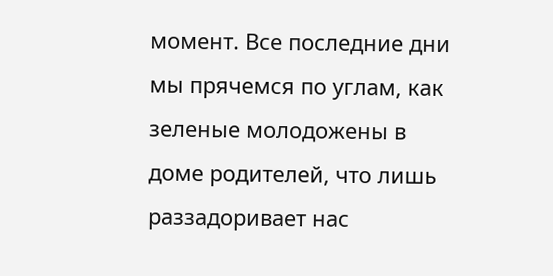момент. Все последние дни мы прячемся по углам, как зеленые молодожены в доме родителей, что лишь раззадоривает нас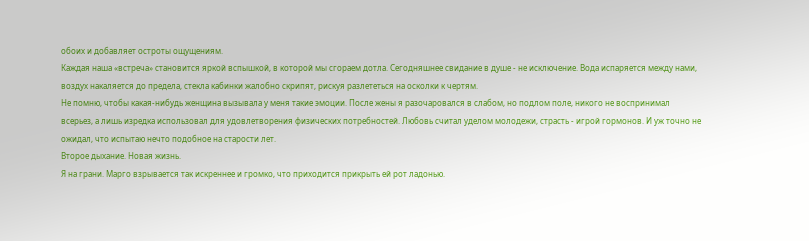обоих и добавляет остроты ощущениям.
Каждая наша «встреча» становится яркой вспышкой, в которой мы сгораем дотла. Сегодняшнее свидание в душе - не исключение. Вода испаряется между нами, воздух накаляется до предела, стекла кабинки жалобно скрипят, рискуя разлететься на осколки к чертям.
Не помню, чтобы какая-нибудь женщина вызывала у меня такие эмоции. После жены я разочаровался в слабом, но подлом поле, никого не воспринимал всерьез, а лишь изредка использовал для удовлетворения физических потребностей. Любовь считал уделом молодежи, страсть - игрой гормонов. И уж точно не ожидал, что испытаю нечто подобное на старости лет.
Второе дыхание. Новая жизнь.
Я на грани. Марго взрывается так искреннее и громко, что приходится прикрыть ей рот ладонью.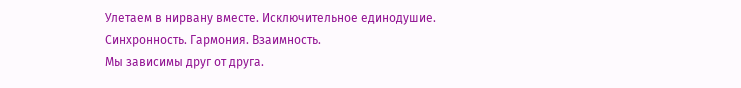Улетаем в нирвану вместе. Исключительное единодушие.
Синхронность. Гармония. Взаимность.
Мы зависимы друг от друга.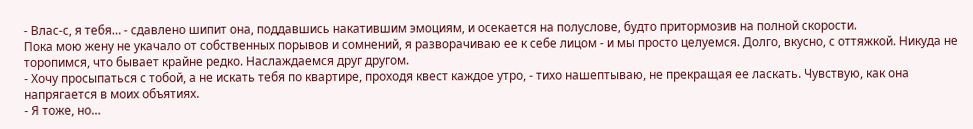- Влас-с, я тебя… - сдавлено шипит она, поддавшись накатившим эмоциям, и осекается на полуслове, будто притормозив на полной скорости.
Пока мою жену не укачало от собственных порывов и сомнений, я разворачиваю ее к себе лицом - и мы просто целуемся. Долго, вкусно, с оттяжкой. Никуда не торопимся, что бывает крайне редко. Наслаждаемся друг другом.
- Хочу просыпаться с тобой, а не искать тебя по квартире, проходя квест каждое утро, - тихо нашептываю, не прекращая ее ласкать. Чувствую, как она напрягается в моих объятиях.
- Я тоже, но…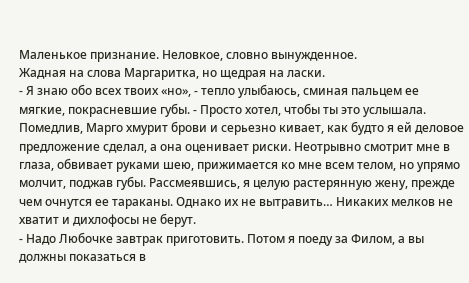Маленькое признание. Неловкое, словно вынужденное.
Жадная на слова Маргаритка, но щедрая на ласки.
- Я знаю обо всех твоих «но», - тепло улыбаюсь, сминая пальцем ее мягкие, покрасневшие губы. - Просто хотел, чтобы ты это услышала.
Помедлив, Марго хмурит брови и серьезно кивает, как будто я ей деловое предложение сделал, а она оценивает риски. Неотрывно смотрит мне в глаза, обвивает руками шею, прижимается ко мне всем телом, но упрямо молчит, поджав губы. Рассмеявшись, я целую растерянную жену, прежде чем очнутся ее тараканы. Однако их не вытравить… Никаких мелков не хватит и дихлофосы не берут.
- Надо Любочке завтрак приготовить. Потом я поеду за Филом, а вы должны показаться в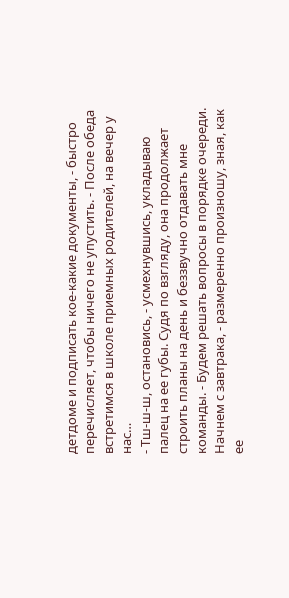детдоме и подписать кое-какие документы, - быстро перечисляет, чтобы ничего не упустить. - После обеда встретимся в школе приемных родителей, на вечер у нас…
- Тш-ш-ш, остановись, - усмехнувшись, укладываю палец на ее губы. Судя по взгляду, она продолжает строить планы на день и беззвучно отдавать мне команды. - Будем решать вопросы в порядке очереди. Начнем с завтрака, - размеренно произношу, зная, как ее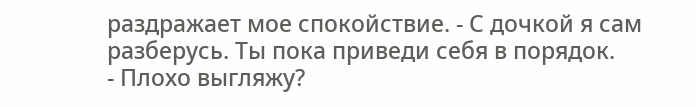раздражает мое спокойствие. - С дочкой я сам разберусь. Ты пока приведи себя в порядок.
- Плохо выгляжу?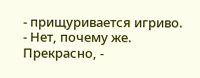- прищуривается игриво.
- Нет, почему же. Прекрасно, -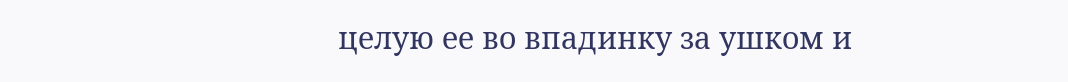целую ее во впадинку за ушком и